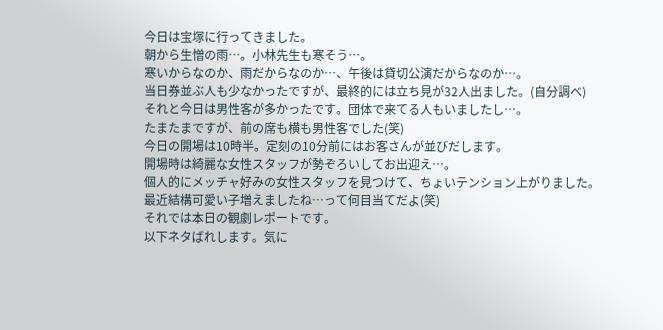今日は宝塚に行ってきました。
朝から生憎の雨…。小林先生も寒そう…。
寒いからなのか、雨だからなのか…、午後は貸切公演だからなのか…。
当日券並ぶ人も少なかったですが、最終的には立ち見が32人出ました。(自分調べ)
それと今日は男性客が多かったです。団体で来てる人もいましたし…。
たまたまですが、前の席も横も男性客でした(笑)
今日の開場は10時半。定刻の10分前にはお客さんが並びだします。
開場時は綺麗な女性スタッフが勢ぞろいしてお出迎え…。
個人的にメッチャ好みの女性スタッフを見つけて、ちょいテンション上がりました。
最近結構可愛い子増えましたね…って何目当てだよ(笑)
それでは本日の観劇レポートです。
以下ネタばれします。気に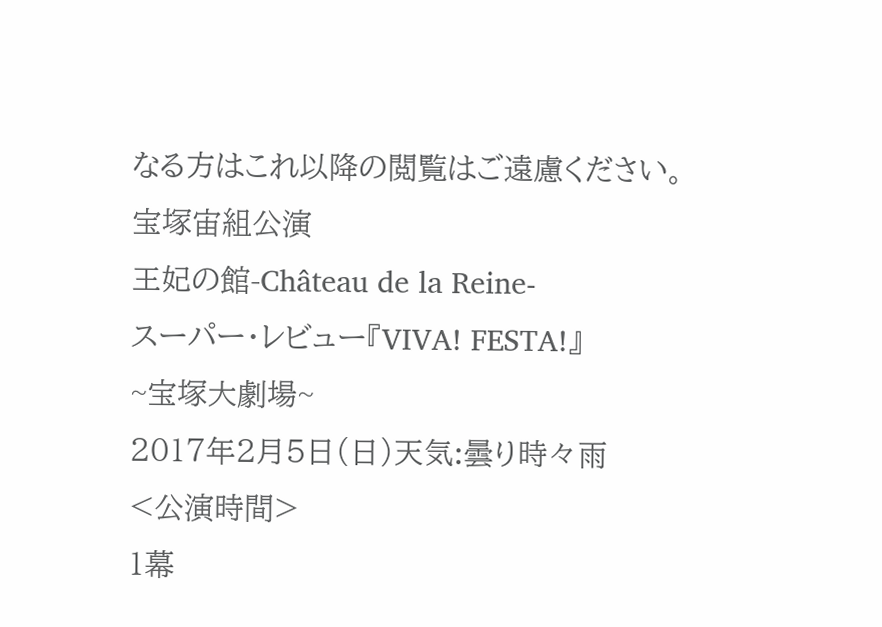なる方はこれ以降の閲覧はご遠慮ください。
宝塚宙組公演
王妃の館-Château de la Reine-
スーパー・レビュー『VIVA! FESTA!』
~宝塚大劇場~
2017年2月5日(日)天気:曇り時々雨
<公演時間>
1幕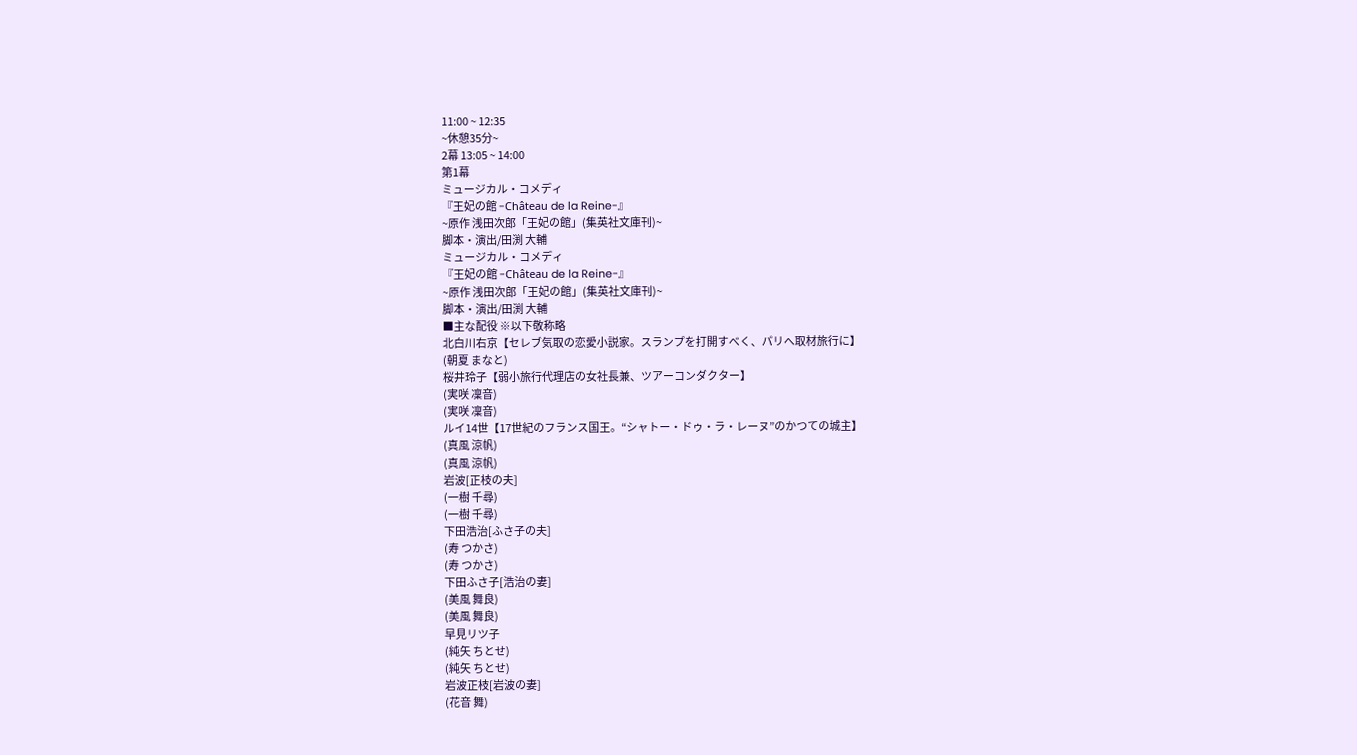11:00 ~ 12:35
~休憩35分~
2幕 13:05 ~ 14:00
第1幕
ミュージカル・コメディ
『王妃の館 -Château de la Reine-』
~原作 浅田次郎「王妃の館」(集英社文庫刊)~
脚本・演出/田渕 大輔
ミュージカル・コメディ
『王妃の館 -Château de la Reine-』
~原作 浅田次郎「王妃の館」(集英社文庫刊)~
脚本・演出/田渕 大輔
■主な配役 ※以下敬称略
北白川右京【セレブ気取の恋愛小説家。スランプを打開すべく、パリへ取材旅行に】
(朝夏 まなと)
桜井玲子【弱小旅行代理店の女社長兼、ツアーコンダクター】
(実咲 凜音)
(実咲 凜音)
ルイ14世【17世紀のフランス国王。“シャトー・ドゥ・ラ・レーヌ”のかつての城主】
(真風 涼帆)
(真風 涼帆)
岩波[正枝の夫]
(一樹 千尋)
(一樹 千尋)
下田浩治[ふさ子の夫]
(寿 つかさ)
(寿 つかさ)
下田ふさ子[浩治の妻]
(美風 舞良)
(美風 舞良)
早見リツ子
(純矢 ちとせ)
(純矢 ちとせ)
岩波正枝[岩波の妻]
(花音 舞)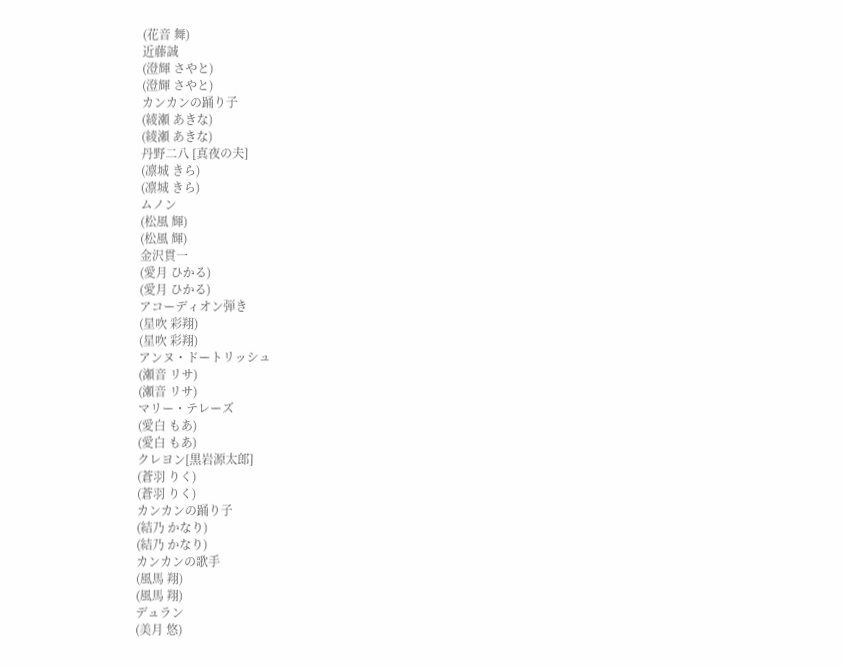(花音 舞)
近藤誠
(澄輝 さやと)
(澄輝 さやと)
カンカンの踊り子
(綾瀬 あきな)
(綾瀬 あきな)
丹野二八 [真夜の夫]
(凛城 きら)
(凛城 きら)
ムノン
(松風 輝)
(松風 輝)
金沢貫一
(愛月 ひかる)
(愛月 ひかる)
アコーディオン弾き
(星吹 彩翔)
(星吹 彩翔)
アンヌ・ドートリッシュ
(瀬音 リサ)
(瀬音 リサ)
マリー・テレーズ
(愛白 もあ)
(愛白 もあ)
クレヨン[黒岩源太郎]
(蒼羽 りく)
(蒼羽 りく)
カンカンの踊り子
(結乃 かなり)
(結乃 かなり)
カンカンの歌手
(風馬 翔)
(風馬 翔)
デュラン
(美月 悠)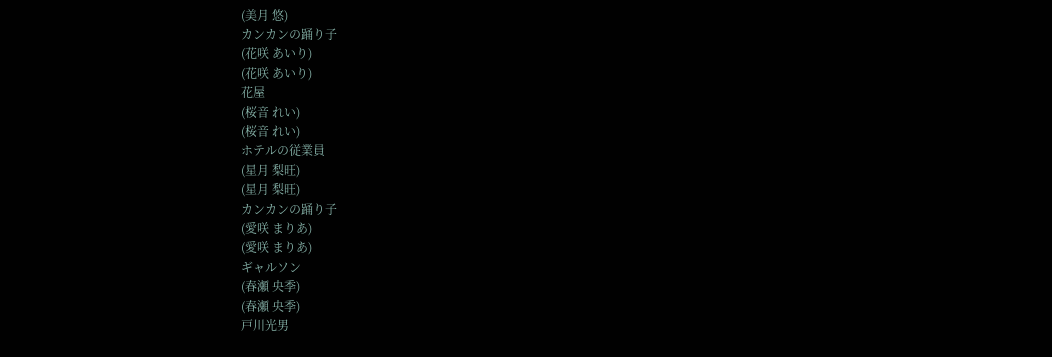(美月 悠)
カンカンの踊り子
(花咲 あいり)
(花咲 あいり)
花屋
(桜音 れい)
(桜音 れい)
ホテルの従業員
(星月 梨旺)
(星月 梨旺)
カンカンの踊り子
(愛咲 まりあ)
(愛咲 まりあ)
ギャルソン
(春瀬 央季)
(春瀬 央季)
戸川光男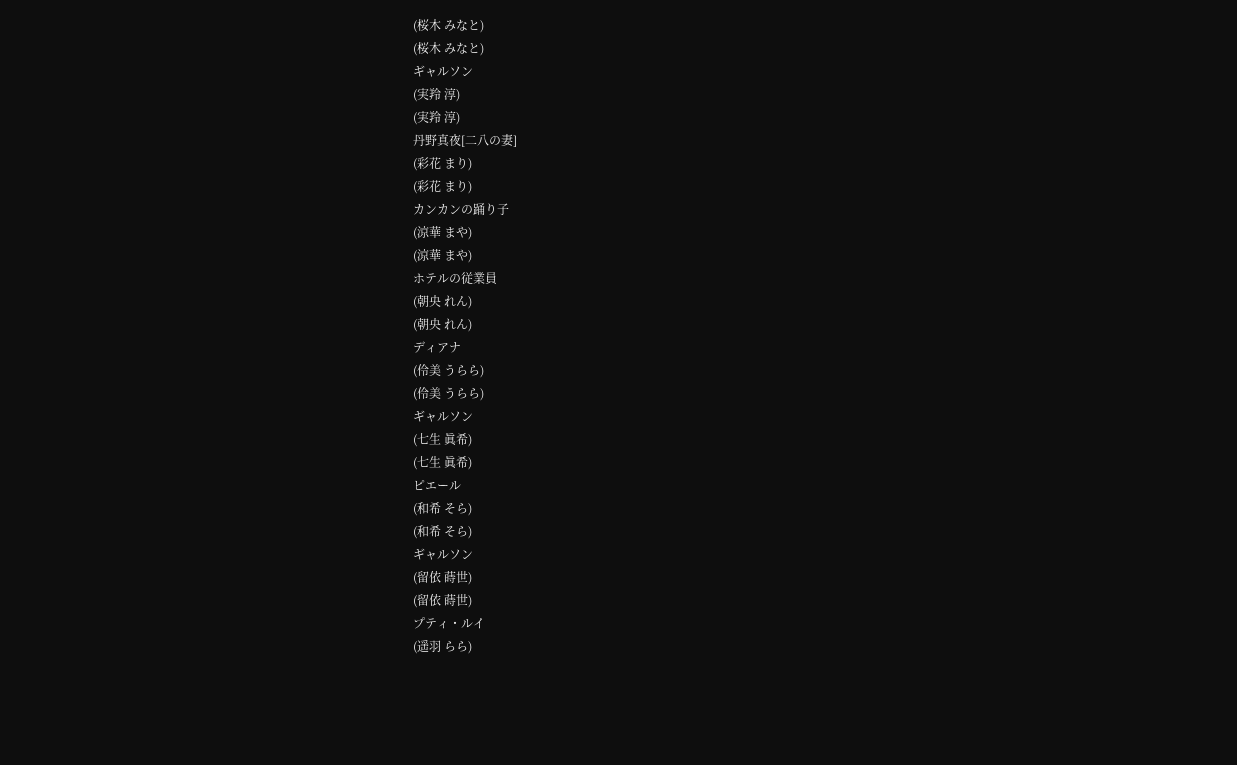(桜木 みなと)
(桜木 みなと)
ギャルソン
(実羚 淳)
(実羚 淳)
丹野真夜[二八の妻]
(彩花 まり)
(彩花 まり)
カンカンの踊り子
(涼華 まや)
(涼華 まや)
ホテルの従業員
(朝央 れん)
(朝央 れん)
ディアナ
(伶美 うらら)
(伶美 うらら)
ギャルソン
(七生 眞希)
(七生 眞希)
ピエール
(和希 そら)
(和希 そら)
ギャルソン
(留依 蒔世)
(留依 蒔世)
プティ・ルイ
(遥羽 らら)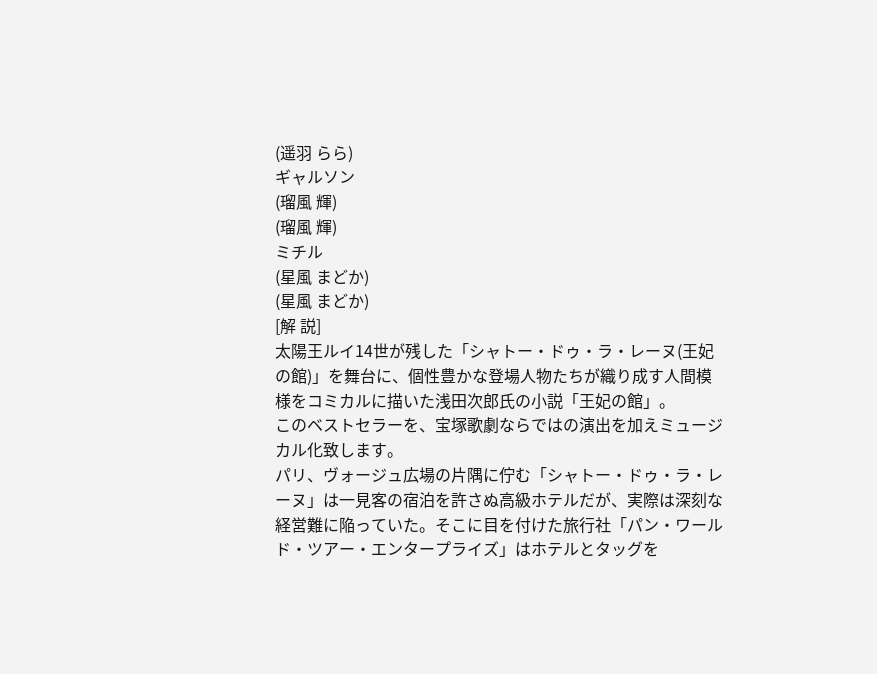(遥羽 らら)
ギャルソン
(瑠風 輝)
(瑠風 輝)
ミチル
(星風 まどか)
(星風 まどか)
[解 説]
太陽王ルイ14世が残した「シャトー・ドゥ・ラ・レーヌ(王妃の館)」を舞台に、個性豊かな登場人物たちが織り成す人間模様をコミカルに描いた浅田次郎氏の小説「王妃の館」。
このベストセラーを、宝塚歌劇ならではの演出を加えミュージカル化致します。
パリ、ヴォージュ広場の片隅に佇む「シャトー・ドゥ・ラ・レーヌ」は一見客の宿泊を許さぬ高級ホテルだが、実際は深刻な経営難に陥っていた。そこに目を付けた旅行社「パン・ワールド・ツアー・エンタープライズ」はホテルとタッグを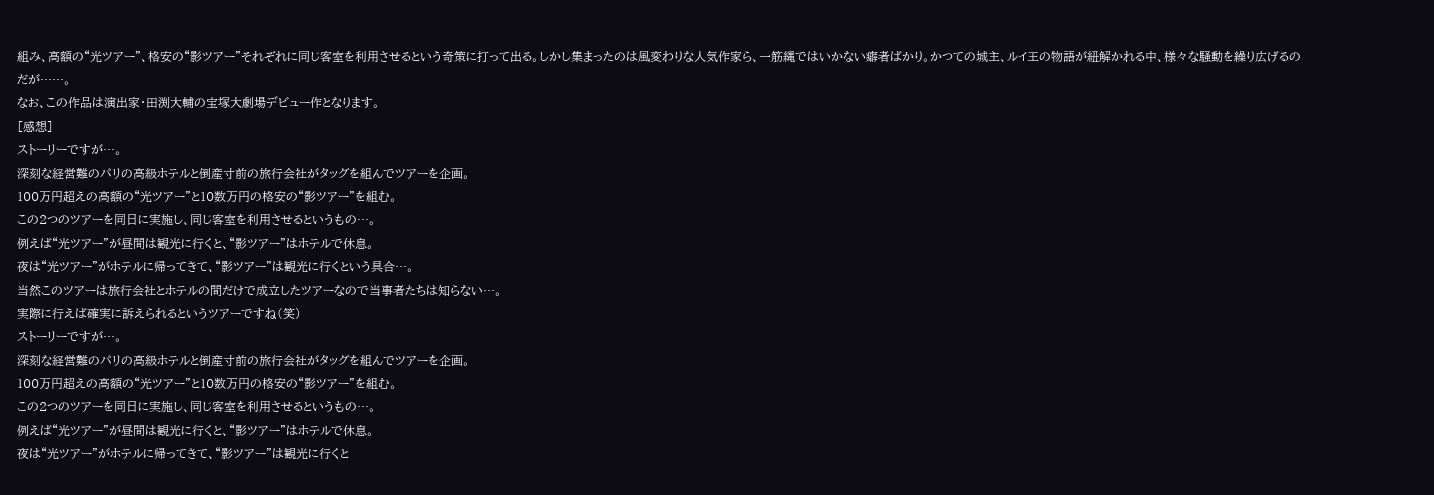組み、高額の“光ツアー”、格安の“影ツアー”それぞれに同じ客室を利用させるという奇策に打って出る。しかし集まったのは風変わりな人気作家ら、一筋縄ではいかない癖者ばかり。かつての城主、ルイ王の物語が紐解かれる中、様々な騒動を繰り広げるのだが……。
なお、この作品は演出家・田渕大輔の宝塚大劇場デビュー作となります。
[感想]
ストーリーですが…。
深刻な経営難のパリの高級ホテルと倒産寸前の旅行会社がタッグを組んでツアーを企画。
100万円超えの高額の“光ツアー”と10数万円の格安の“影ツアー”を組む。
この2つのツアーを同日に実施し、同じ客室を利用させるというもの…。
例えば“光ツアー”が昼間は観光に行くと、“影ツアー”はホテルで休息。
夜は“光ツアー”がホテルに帰ってきて、“影ツアー”は観光に行くという具合…。
当然このツアーは旅行会社とホテルの間だけで成立したツアーなので当事者たちは知らない…。
実際に行えば確実に訴えられるというツアーですね(笑)
ストーリーですが…。
深刻な経営難のパリの高級ホテルと倒産寸前の旅行会社がタッグを組んでツアーを企画。
100万円超えの高額の“光ツアー”と10数万円の格安の“影ツアー”を組む。
この2つのツアーを同日に実施し、同じ客室を利用させるというもの…。
例えば“光ツアー”が昼間は観光に行くと、“影ツアー”はホテルで休息。
夜は“光ツアー”がホテルに帰ってきて、“影ツアー”は観光に行くと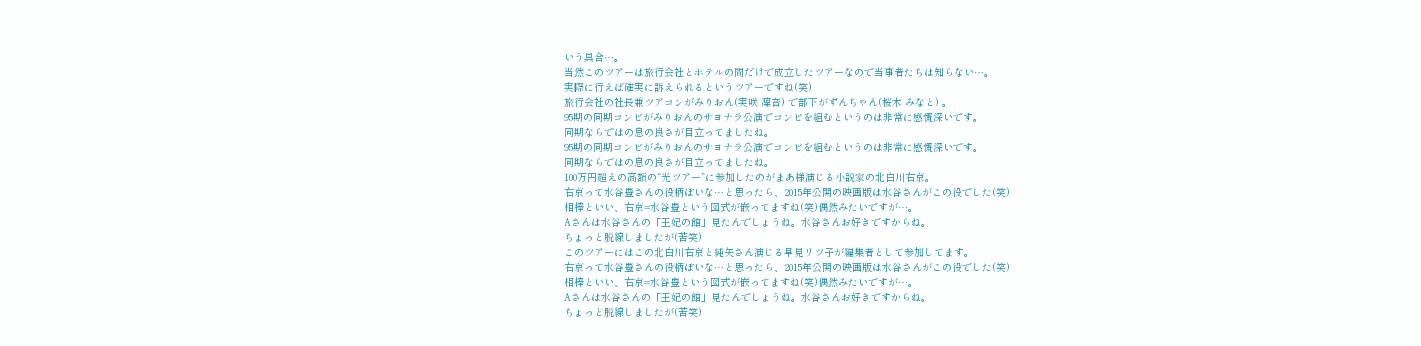いう具合…。
当然このツアーは旅行会社とホテルの間だけで成立したツアーなので当事者たちは知らない…。
実際に行えば確実に訴えられるというツアーですね(笑)
旅行会社の社長兼ツアコンがみりおん(実咲 凜音) で部下がずんちゃん(桜木 みなと) 。
95期の同期コンビがみりおんのサヨナラ公演でコンビを組むというのは非常に感慨深いです。
同期ならではの息の良さが目立ってましたね。
95期の同期コンビがみりおんのサヨナラ公演でコンビを組むというのは非常に感慨深いです。
同期ならではの息の良さが目立ってましたね。
100万円超えの高額の“光ツアー”に参加したのがまあ様演じる小説家の北白川右京。
右京って水谷豊さんの役柄ぽいな…と思ったら、2015年公開の映画版は水谷さんがこの役でした(笑)
相棒といい、右京=水谷豊という図式が嵌ってますね(笑)偶然みたいですが…。
Aさんは水谷さんの「王妃の館」見たんでしょうね。水谷さんお好きですからね。
ちょっと脱線しましたが(苦笑)
このツアーにはこの北白川右京と純矢さん演じる早見リツ子が編集者として参加してます。
右京って水谷豊さんの役柄ぽいな…と思ったら、2015年公開の映画版は水谷さんがこの役でした(笑)
相棒といい、右京=水谷豊という図式が嵌ってますね(笑)偶然みたいですが…。
Aさんは水谷さんの「王妃の館」見たんでしょうね。水谷さんお好きですからね。
ちょっと脱線しましたが(苦笑)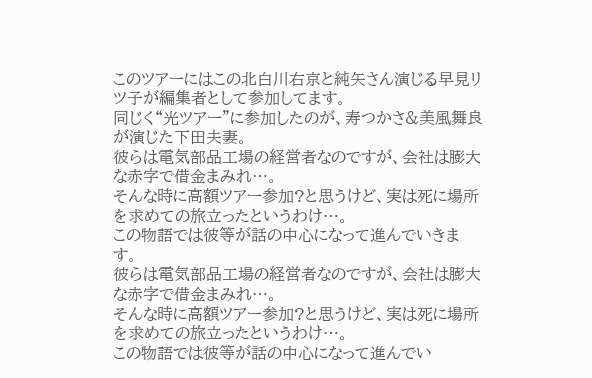このツアーにはこの北白川右京と純矢さん演じる早見リツ子が編集者として参加してます。
同じく“光ツアー”に参加したのが、寿つかさ&美風舞良が演じた下田夫妻。
彼らは電気部品工場の経営者なのですが、会社は膨大な赤字で借金まみれ…。
そんな時に高額ツアー参加?と思うけど、実は死に場所を求めての旅立ったというわけ…。
この物語では彼等が話の中心になって進んでいきます。
彼らは電気部品工場の経営者なのですが、会社は膨大な赤字で借金まみれ…。
そんな時に高額ツアー参加?と思うけど、実は死に場所を求めての旅立ったというわけ…。
この物語では彼等が話の中心になって進んでい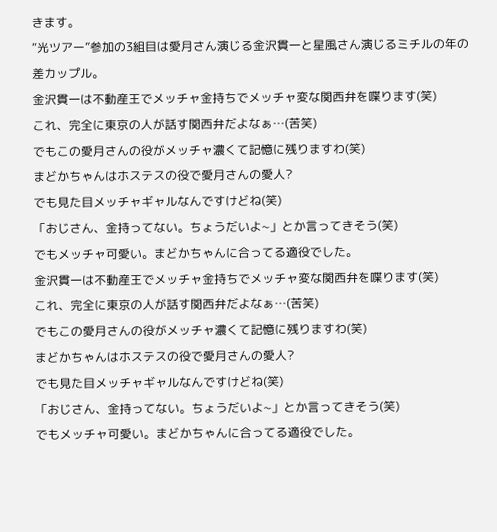きます。
“光ツアー”参加の3組目は愛月さん演じる金沢貫一と星風さん演じるミチルの年の差カップル。
金沢貫一は不動産王でメッチャ金持ちでメッチャ変な関西弁を喋ります(笑)
これ、完全に東京の人が話す関西弁だよなぁ…(苦笑)
でもこの愛月さんの役がメッチャ濃くて記憶に残りますわ(笑)
まどかちゃんはホステスの役で愛月さんの愛人?
でも見た目メッチャギャルなんですけどね(笑)
「おじさん、金持ってない。ちょうだいよ~」とか言ってきそう(笑)
でもメッチャ可愛い。まどかちゃんに合ってる適役でした。
金沢貫一は不動産王でメッチャ金持ちでメッチャ変な関西弁を喋ります(笑)
これ、完全に東京の人が話す関西弁だよなぁ…(苦笑)
でもこの愛月さんの役がメッチャ濃くて記憶に残りますわ(笑)
まどかちゃんはホステスの役で愛月さんの愛人?
でも見た目メッチャギャルなんですけどね(笑)
「おじさん、金持ってない。ちょうだいよ~」とか言ってきそう(笑)
でもメッチャ可愛い。まどかちゃんに合ってる適役でした。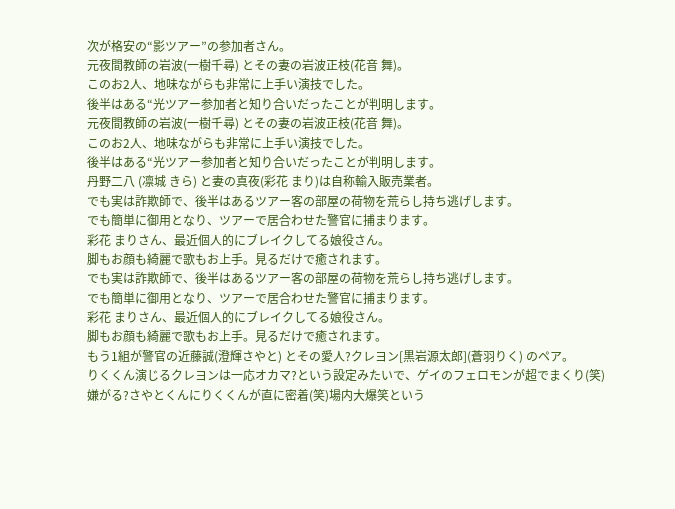次が格安の“影ツアー”の参加者さん。
元夜間教師の岩波(一樹千尋) とその妻の岩波正枝(花音 舞)。
このお2人、地味ながらも非常に上手い演技でした。
後半はある“光ツアー参加者と知り合いだったことが判明します。
元夜間教師の岩波(一樹千尋) とその妻の岩波正枝(花音 舞)。
このお2人、地味ながらも非常に上手い演技でした。
後半はある“光ツアー参加者と知り合いだったことが判明します。
丹野二八 (凛城 きら) と妻の真夜(彩花 まり)は自称輸入販売業者。
でも実は詐欺師で、後半はあるツアー客の部屋の荷物を荒らし持ち逃げします。
でも簡単に御用となり、ツアーで居合わせた警官に捕まります。
彩花 まりさん、最近個人的にブレイクしてる娘役さん。
脚もお顔も綺麗で歌もお上手。見るだけで癒されます。
でも実は詐欺師で、後半はあるツアー客の部屋の荷物を荒らし持ち逃げします。
でも簡単に御用となり、ツアーで居合わせた警官に捕まります。
彩花 まりさん、最近個人的にブレイクしてる娘役さん。
脚もお顔も綺麗で歌もお上手。見るだけで癒されます。
もう1組が警官の近藤誠(澄輝さやと) とその愛人?クレヨン[黒岩源太郎](蒼羽りく) のペア。
りくくん演じるクレヨンは一応オカマ?という設定みたいで、ゲイのフェロモンが超でまくり(笑)
嫌がる?さやとくんにりくくんが直に密着(笑)場内大爆笑という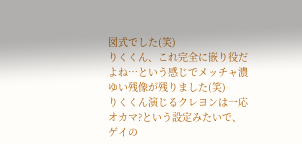図式でした(笑)
りくくん、これ完全に嵌り役だよね…という感じでメッチャ濃ゆい残像が残りました(笑)
りくくん演じるクレヨンは一応オカマ?という設定みたいで、ゲイの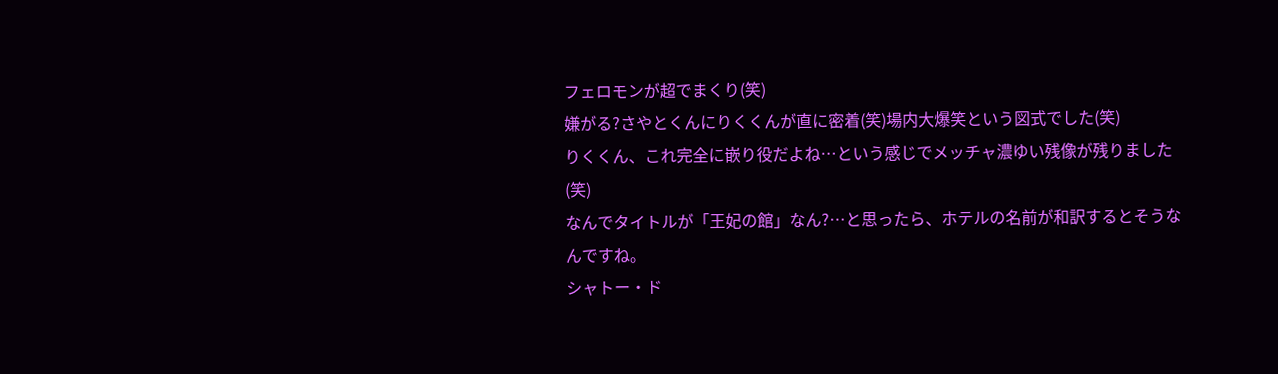フェロモンが超でまくり(笑)
嫌がる?さやとくんにりくくんが直に密着(笑)場内大爆笑という図式でした(笑)
りくくん、これ完全に嵌り役だよね…という感じでメッチャ濃ゆい残像が残りました(笑)
なんでタイトルが「王妃の館」なん?…と思ったら、ホテルの名前が和訳するとそうなんですね。
シャトー・ド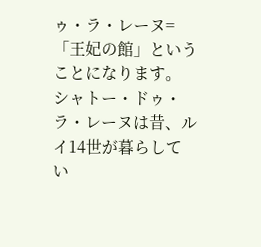ゥ・ラ・レーヌ=「王妃の館」ということになります。
シャトー・ドゥ・ラ・レーヌは昔、ルイ14世が暮らしてい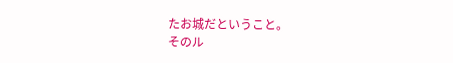たお城だということ。
そのル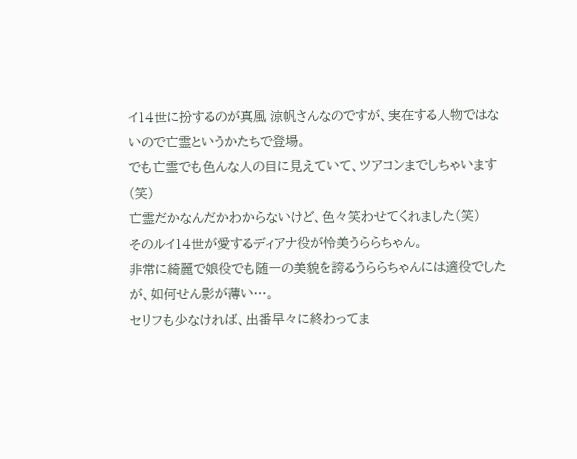イ14世に扮するのが真風 涼帆さんなのですが、実在する人物ではないので亡霊というかたちで登場。
でも亡霊でも色んな人の目に見えていて、ツアコンまでしちゃいます(笑)
亡霊だかなんだかわからないけど、色々笑わせてくれました(笑)
そのルイ14世が愛するディアナ役が怜美うららちゃん。
非常に綺麗で娘役でも随一の美貌を誇るうららちゃんには適役でしたが、如何せん影が薄い…。
セリフも少なければ、出番早々に終わってま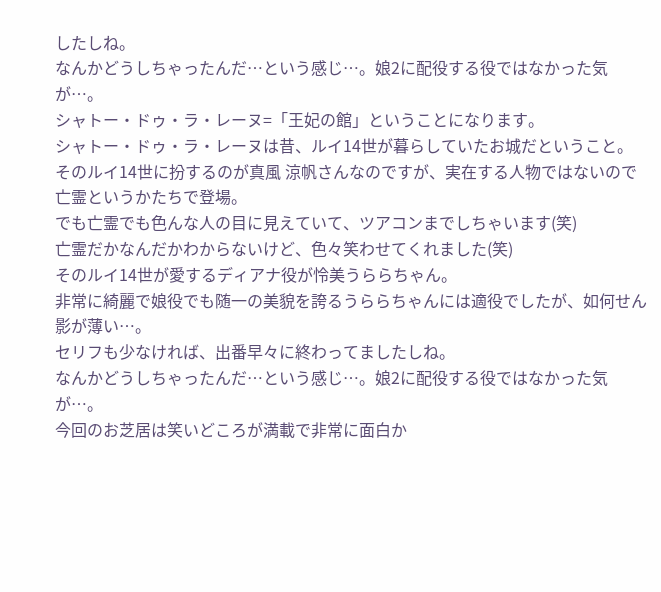したしね。
なんかどうしちゃったんだ…という感じ…。娘2に配役する役ではなかった気が…。
シャトー・ドゥ・ラ・レーヌ=「王妃の館」ということになります。
シャトー・ドゥ・ラ・レーヌは昔、ルイ14世が暮らしていたお城だということ。
そのルイ14世に扮するのが真風 涼帆さんなのですが、実在する人物ではないので亡霊というかたちで登場。
でも亡霊でも色んな人の目に見えていて、ツアコンまでしちゃいます(笑)
亡霊だかなんだかわからないけど、色々笑わせてくれました(笑)
そのルイ14世が愛するディアナ役が怜美うららちゃん。
非常に綺麗で娘役でも随一の美貌を誇るうららちゃんには適役でしたが、如何せん影が薄い…。
セリフも少なければ、出番早々に終わってましたしね。
なんかどうしちゃったんだ…という感じ…。娘2に配役する役ではなかった気が…。
今回のお芝居は笑いどころが満載で非常に面白か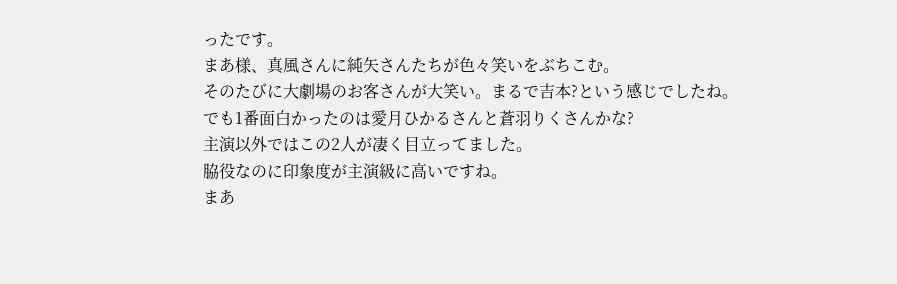ったです。
まあ様、真風さんに純矢さんたちが色々笑いをぶちこむ。
そのたびに大劇場のお客さんが大笑い。まるで吉本?という感じでしたね。
でも1番面白かったのは愛月ひかるさんと蒼羽りくさんかな?
主演以外ではこの2人が凄く目立ってました。
脇役なのに印象度が主演級に高いですね。
まあ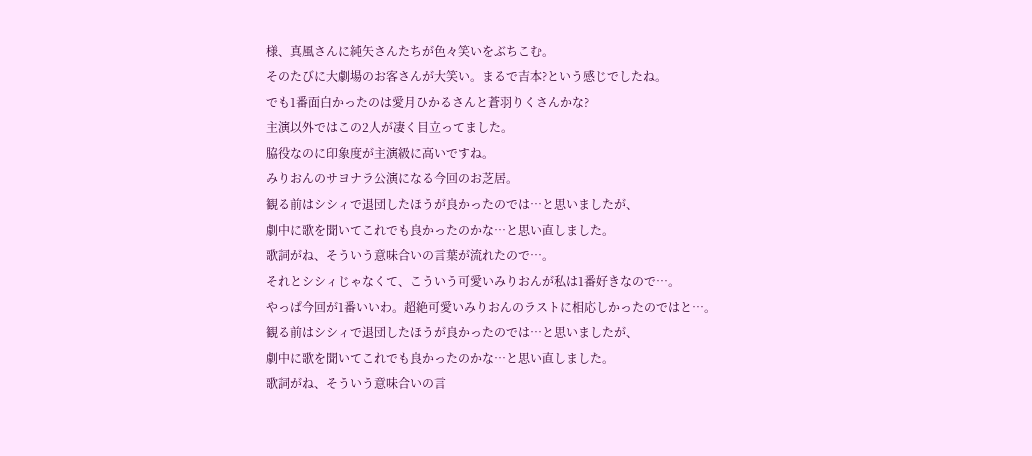様、真風さんに純矢さんたちが色々笑いをぶちこむ。
そのたびに大劇場のお客さんが大笑い。まるで吉本?という感じでしたね。
でも1番面白かったのは愛月ひかるさんと蒼羽りくさんかな?
主演以外ではこの2人が凄く目立ってました。
脇役なのに印象度が主演級に高いですね。
みりおんのサヨナラ公演になる今回のお芝居。
観る前はシシィで退団したほうが良かったのでは…と思いましたが、
劇中に歌を聞いてこれでも良かったのかな…と思い直しました。
歌詞がね、そういう意味合いの言葉が流れたので…。
それとシシィじゃなくて、こういう可愛いみりおんが私は1番好きなので…。
やっぱ今回が1番いいわ。超絶可愛いみりおんのラストに相応しかったのではと…。
観る前はシシィで退団したほうが良かったのでは…と思いましたが、
劇中に歌を聞いてこれでも良かったのかな…と思い直しました。
歌詞がね、そういう意味合いの言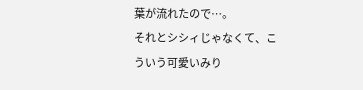葉が流れたので…。
それとシシィじゃなくて、こういう可愛いみり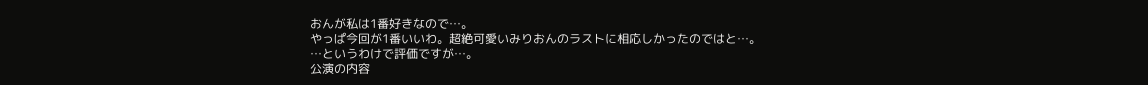おんが私は1番好きなので…。
やっぱ今回が1番いいわ。超絶可愛いみりおんのラストに相応しかったのではと…。
…というわけで評価ですが…。
公演の内容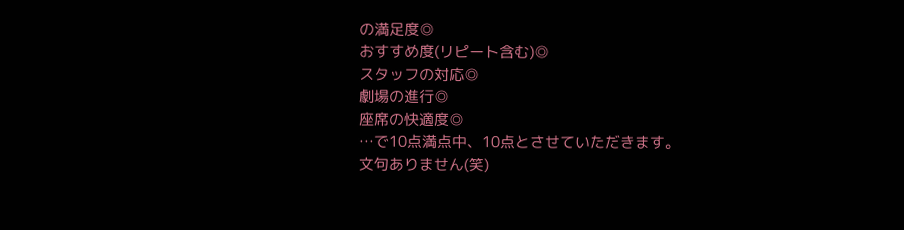の満足度◎
おすすめ度(リピート含む)◎
スタッフの対応◎
劇場の進行◎
座席の快適度◎
…で10点満点中、10点とさせていただきます。
文句ありません(笑)